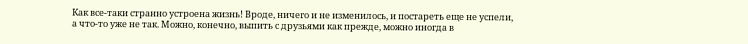Как все-таки странно устроена жизнь! Вроде, ничего и не изменилось, и постареть еще не успели, а что-то уже не так. Можно, конечно, выпить с друзьями как прежде, можно иногда в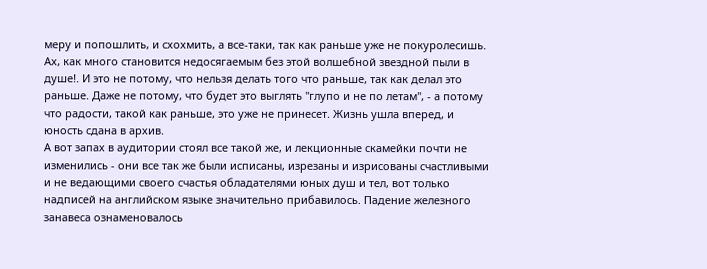меру и попошлить, и схохмить, а все-таки, так как раньше уже не покуролесишь. Ах, как много становится недосягаемым без этой волшебной звездной пыли в душе!. И это не потому, что нельзя делать того что раньше, так как делал это раньше. Даже не потому, что будет это выглять "глупо и не по летам", - а потому что радости, такой как раньше, это уже не принесет. Жизнь ушла вперед, и юность сдана в архив.
А вот запах в аудитории стоял все такой же, и лекционные скамейки почти не изменились - они все так же были исписаны, изрезаны и изрисованы счастливыми и не ведающими своего счастья обладателями юных душ и тел, вот только надписей на английском языке значительно прибавилось. Падение железного занавеса ознаменовалось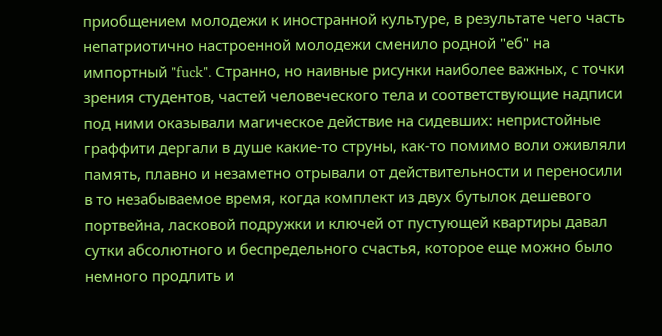приобщением молодежи к иностранной культуре, в результате чего часть непатриотично настроенной молодежи сменило родной "еб" на импортный "fuck". Странно, но наивные рисунки наиболее важных, с точки зрения студентов, частей человеческого тела и соответствующие надписи под ними оказывали магическое действие на сидевших: непристойные граффити дергали в душе какие-то струны, как-то помимо воли оживляли память, плавно и незаметно отрывали от действительности и переносили в то незабываемое время, когда комплект из двух бутылок дешевого портвейна, ласковой подружки и ключей от пустующей квартиры давал сутки абсолютного и беспредельного счастья, которое еще можно было немного продлить и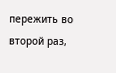пережить во второй раз,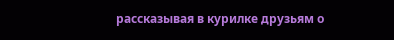рассказывая в курилке друзьям о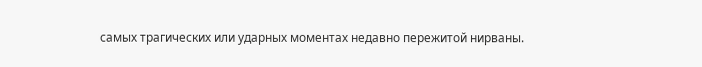самых трагических или ударных моментах недавно пережитой нирваны.